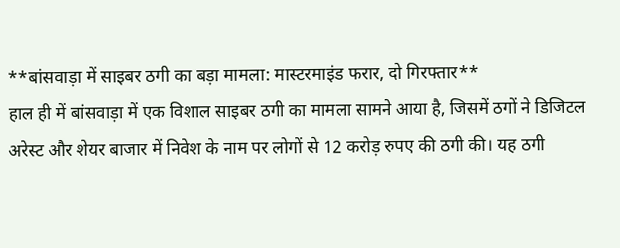**बांसवाड़ा में साइबर ठगी का बड़ा मामला: मास्टरमाइंड फरार, दो गिरफ्तार**
हाल ही में बांसवाड़ा में एक विशाल साइबर ठगी का मामला सामने आया है, जिसमें ठगों ने डिजिटल अरेस्ट और शेयर बाजार में निवेश के नाम पर लोगों से 12 करोड़ रुपए की ठगी की। यह ठगी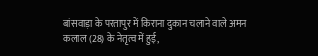बांसवाड़ा के परतापुर में किराना दुकान चलाने वाले अमन कलाल (28) के नेतृत्व में हुई,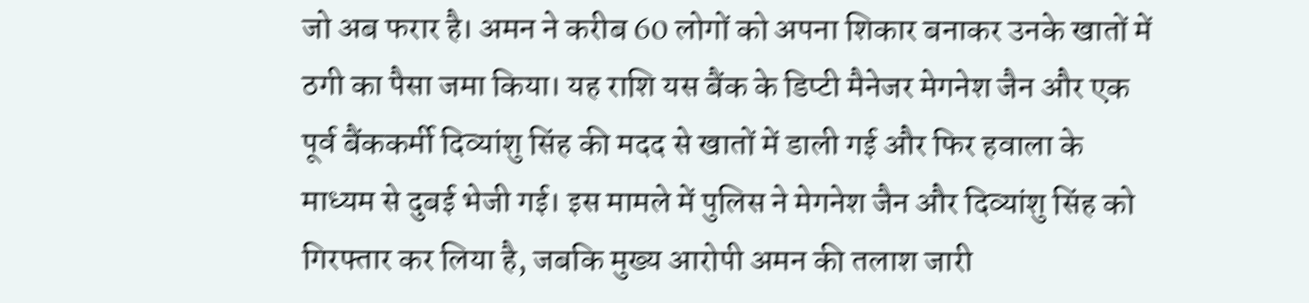जो अब फरार है। अमन ने करीब 60 लोगों को अपना शिकार बनाकर उनके खातों में ठगी का पैसा जमा किया। यह राशि यस बैंक के डिप्टी मैनेजर मेगनेश जैन और एक पूर्व बैंककर्मी दिव्यांशु सिंह की मदद से खातों में डाली गई और फिर हवाला के माध्यम से दुबई भेजी गई। इस मामले में पुलिस ने मेगनेश जैन और दिव्यांशु सिंह को गिरफ्तार कर लिया है, जबकि मुख्य आरोपी अमन की तलाश जारी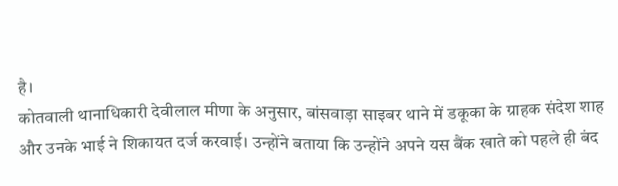है।
कोतवाली थानाधिकारी देवीलाल मीणा के अनुसार, बांसवाड़ा साइबर थाने में डकूका के ग्राहक संदेश शाह और उनके भाई ने शिकायत दर्ज करवाई। उन्होंने बताया कि उन्होंने अपने यस बैंक खाते को पहले ही बंद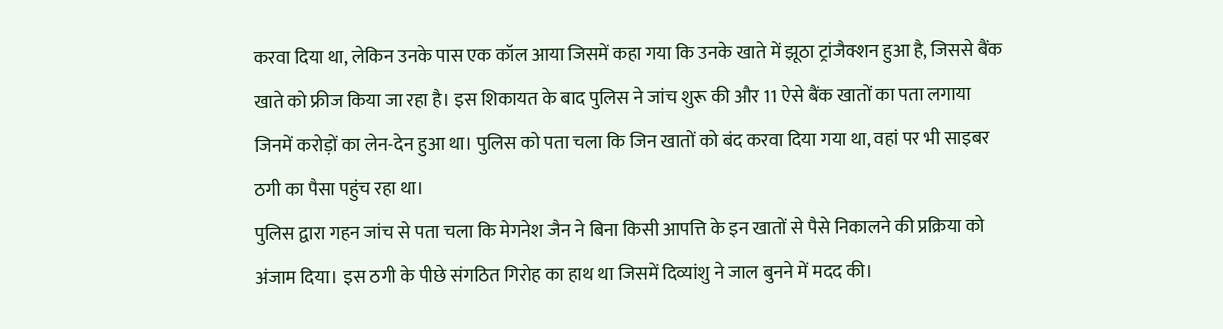करवा दिया था, लेकिन उनके पास एक कॉल आया जिसमें कहा गया कि उनके खाते में झूठा ट्रांजैक्शन हुआ है, जिससे बैंक खाते को फ्रीज किया जा रहा है। इस शिकायत के बाद पुलिस ने जांच शुरू की और 11 ऐसे बैंक खातों का पता लगाया जिनमें करोड़ों का लेन-देन हुआ था। पुलिस को पता चला कि जिन खातों को बंद करवा दिया गया था, वहां पर भी साइबर ठगी का पैसा पहुंच रहा था।
पुलिस द्वारा गहन जांच से पता चला कि मेगनेश जैन ने बिना किसी आपत्ति के इन खातों से पैसे निकालने की प्रक्रिया को अंजाम दिया। इस ठगी के पीछे संगठित गिरोह का हाथ था जिसमें दिव्यांशु ने जाल बुनने में मदद की।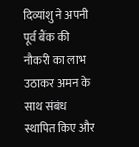दिव्यांशु ने अपनी पूर्व बैंक की नौकरी का लाभ उठाकर अमन के साथ संबंध स्थापित किए और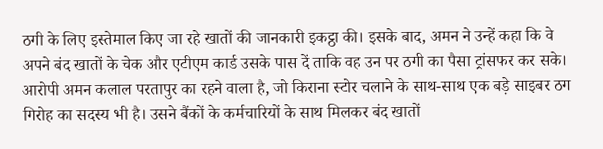ठगी के लिए इस्तेमाल किए जा रहे खातों की जानकारी इकट्ठा की। इसके बाद, अमन ने उन्हें कहा कि वे अपने बंद खातों के चेक और एटीएम कार्ड उसके पास दें ताकि वह उन पर ठगी का पैसा ट्रांसफर कर सके।
आरोपी अमन कलाल परतापुर का रहने वाला है, जो किराना स्टोर चलाने के साथ-साथ एक बड़े साइबर ठग गिरोह का सदस्य भी है। उसने बैंकों के कर्मचारियों के साथ मिलकर बंद खातों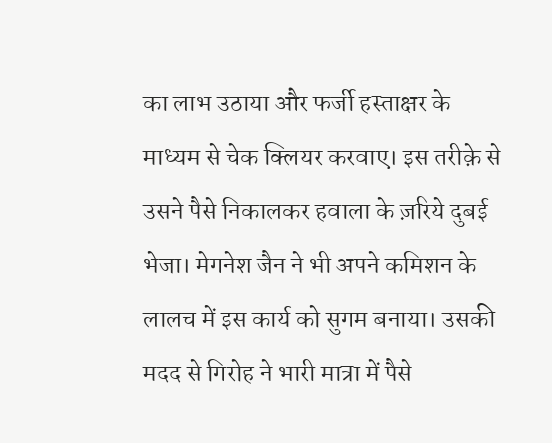का लाभ उठाया और फर्जी हस्ताक्षर के माध्यम से चेक क्लियर करवाए। इस तरीक़े से उसने पैसे निकालकर हवाला के ज़रिये दुबई भेजा। मेगनेश जैन ने भी अपने कमिशन के लालच में इस कार्य को सुगम बनाया। उसकी मदद से गिरोह ने भारी मात्रा में पैसे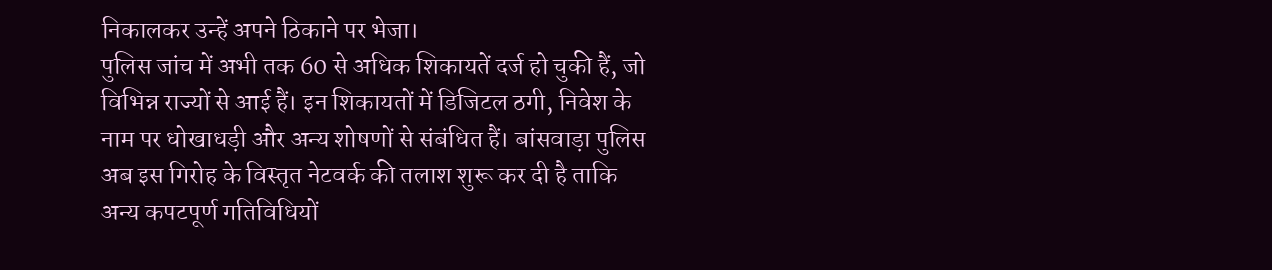निकालकर उन्हें अपने ठिकाने पर भेजा।
पुलिस जांच में अभी तक 60 से अधिक शिकायतें दर्ज हो चुकी हैं, जो विभिन्न राज्यों से आई हैं। इन शिकायतों में डिजिटल ठगी, निवेश के नाम पर धोखाधड़ी और अन्य शोषणों से संबंधित हैं। बांसवाड़ा पुलिस अब इस गिरोह के विस्तृत नेटवर्क की तलाश शुरू कर दी है ताकि अन्य कपटपूर्ण गतिविधियों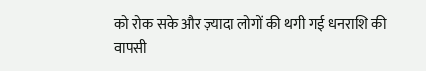को रोक सके और ज़्यादा लोगों की थगी गई धनराशि की वापसी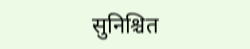सुनिश्चित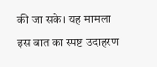की जा सके। यह मामला इस बात का स्पष्ट उदाहरण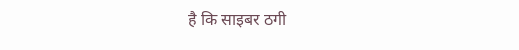है कि साइबर ठगी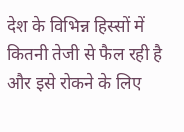देश के विभिन्न हिस्सों में कितनी तेजी से फैल रही है और इसे रोकने के लिए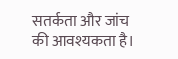सतर्कता और जांच की आवश्यकता है।